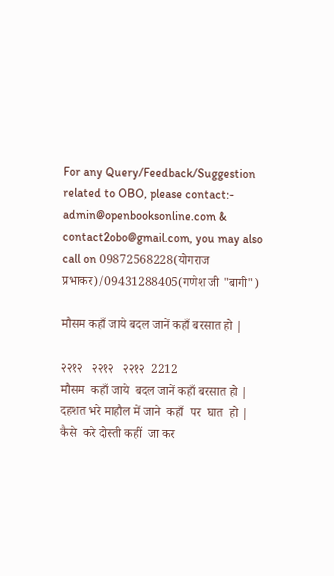For any Query/Feedback/Suggestion related to OBO, please contact:- admin@openbooksonline.com & contact2obo@gmail.com, you may also call on 09872568228(योगराज प्रभाकर)/09431288405(गणेश जी "बागी")

मौसम कहाँ जाये बदल जानें कहाँ बरसात हो |

२२१२   २२१२   २२१२  2212
मौसम  कहाँ जाये  बदल जानें कहाँ बरसात हो |
दहशत भरे माहौल में जाने  कहाँ  पर  घात  हो |
कैसे  करे दोस्ती कहीं  जा कर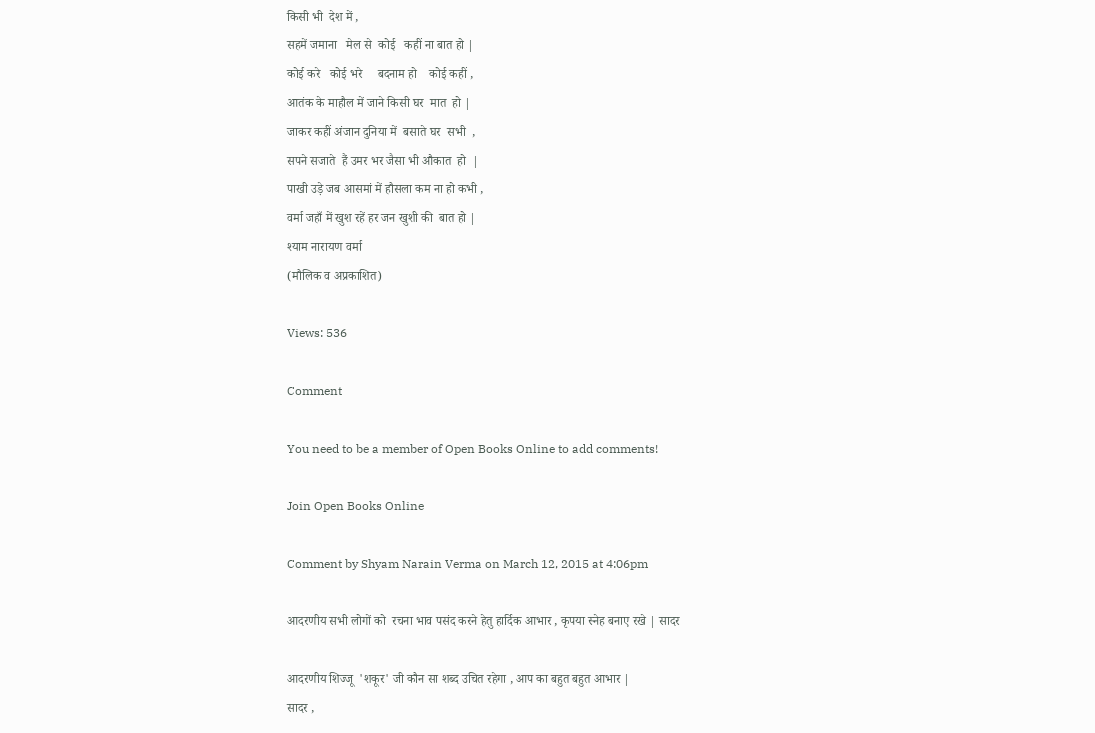किसी भी  देश में ,
सहमें जमाना   मेल से  कोई   कहीं ना बात हो |
कोई करे   कोई भरे     बदनाम हो    कोई कहीं ,
आतंक के माहौल में जाने किसी घर  मात  हो |
जाकर कहीं अंजान दुनिया में  बसाते घर  सभी  ,
सपने सजाते  हैं उमर भर जैसा भी औकात  हो  |
पाखी उड़े जब आसमां में हौसला कम ना हो कभी ,
वर्मा जहाँ में खुश रहें हर जन खुशी की  बात हो |
श्याम नारायण वर्मा
(मौलिक व अप्रकाशित)

Views: 536

Comment

You need to be a member of Open Books Online to add comments!

Join Open Books Online

Comment by Shyam Narain Verma on March 12, 2015 at 4:06pm

आदरणीय सभी लोगों को  रचना भाव पसंद करने हेतु हार्दिक आभार , कृपया स्नेह बनाए रखे | सादर

आदरणीय शिज्जू  'शकूर' जी कौन सा शब्द उचित रहेगा , आप का बहुत बहुत आभार |
सादर ,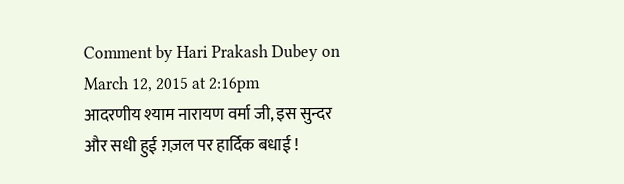Comment by Hari Prakash Dubey on March 12, 2015 at 2:16pm
आदरणीय श्याम नारायण वर्मा जी, इस सुन्दर और सधी हुई ग़ज़ल पर हार्दिक बधाई !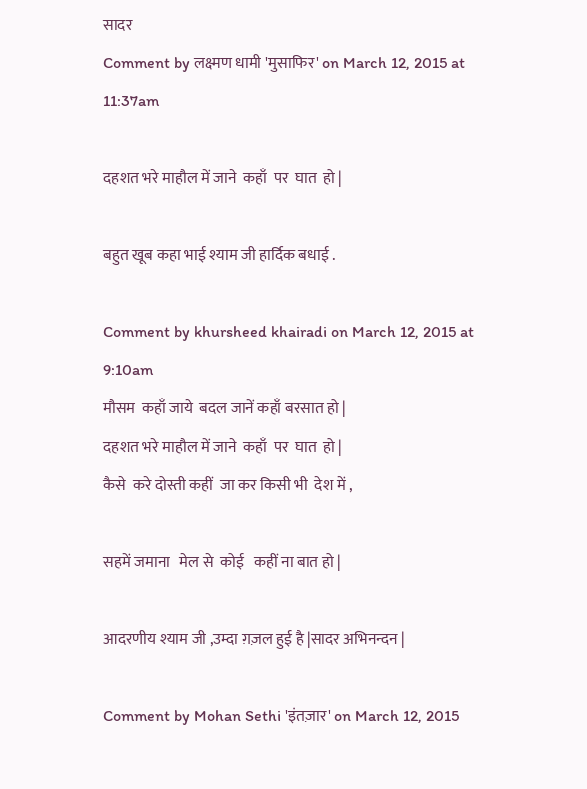सादर
Comment by लक्ष्मण धामी 'मुसाफिर' on March 12, 2015 at 11:37am

दहशत भरे माहौल में जाने  कहाँ  पर  घात  हो |

बहुत खूब कहा भाई श्याम जी हार्दिक बधाई .

Comment by khursheed khairadi on March 12, 2015 at 9:10am
मौसम  कहाँ जाये  बदल जानें कहाँ बरसात हो |
दहशत भरे माहौल में जाने  कहाँ  पर  घात  हो |
कैसे  करे दोस्ती कहीं  जा कर किसी भी  देश में ,

सहमें जमाना   मेल से  कोई   कहीं ना बात हो |

आदरणीय श्याम जी ,उम्दा ग़ज़ल हुई है |सादर अभिनन्दन |

Comment by Mohan Sethi 'इंतज़ार' on March 12, 2015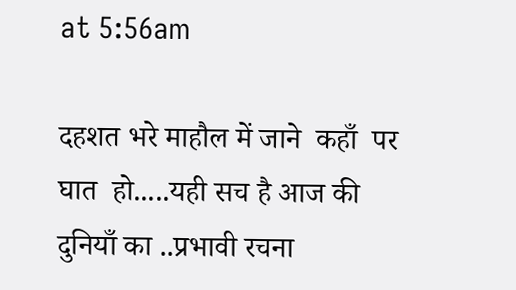at 5:56am

दहशत भरे माहौल में जाने  कहाँ  पर  घात  हो.....यही सच है आज की दुनियाँ का ..प्रभावी रचना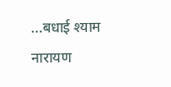...बधाई श्याम नारायण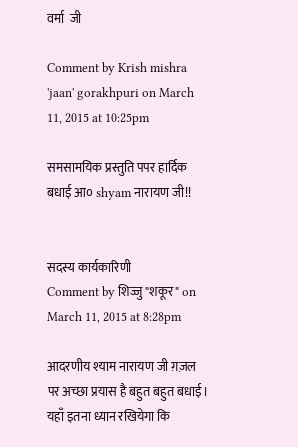वर्मा  जी

Comment by Krish mishra 'jaan' gorakhpuri on March 11, 2015 at 10:25pm

समसामयिक प्रस्तुति पपर हार्दिक बधाई आ० shyam नारायण जी!!


सदस्य कार्यकारिणी
Comment by शिज्जु "शकूर" on March 11, 2015 at 8:28pm

आदरणीय श्याम नारायण जी ग़ज़ल पर अच्छा प्रयास है बहुत बहुत बधाई। यहाँ इतना ध्यान रखियेगा कि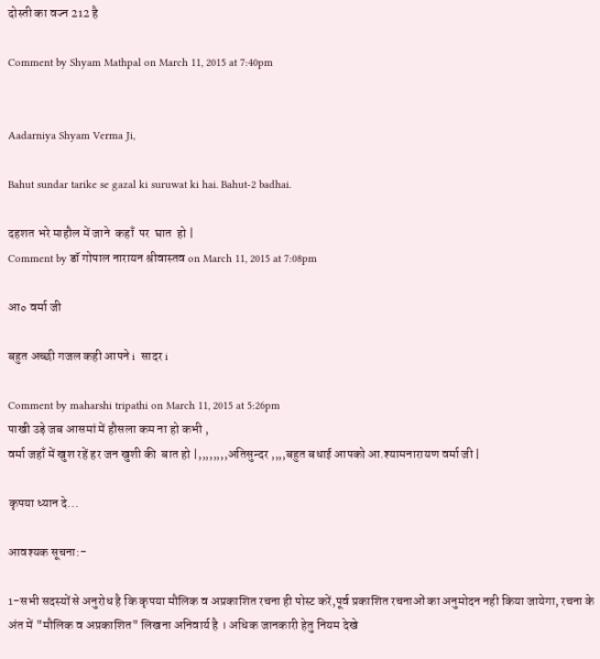दोस्ती का वज्न 212 है

Comment by Shyam Mathpal on March 11, 2015 at 7:40pm


Aadarniya Shyam Verma Ji,

Bahut sundar tarike se gazal ki suruwat ki hai. Bahut-2 badhai.

दहशत भरे माहौल में जाने  कहाँ  पर  घात  हो |
Comment by डॉ गोपाल नारायन श्रीवास्तव on March 11, 2015 at 7:08pm

आ० वर्मा जी

बहुत अच्छी गजल कही आपने i  सादर i

Comment by maharshi tripathi on March 11, 2015 at 5:26pm
पाखी उड़े जब आसमां में हौसला कम ना हो कभी ,
वर्मा जहाँ में खुश रहें हर जन खुशी की  बात हो |,,,,,,,,अतिसुन्दर ,,,,बहुत बधाई आपको आ.श्यामनारायण वर्मा जी |

कृपया ध्यान दे...

आवश्यक सूचना:-

1-सभी सदस्यों से अनुरोध है कि कृपया मौलिक व अप्रकाशित रचना ही पोस्ट करें,पूर्व प्रकाशित रचनाओं का अनुमोदन नही किया जायेगा, रचना के अंत में "मौलिक व अप्रकाशित" लिखना अनिवार्य है । अधिक जानकारी हेतु नियम देखे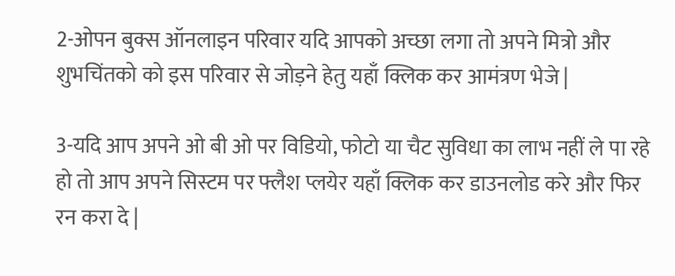2-ओपन बुक्स ऑनलाइन परिवार यदि आपको अच्छा लगा तो अपने मित्रो और शुभचिंतको को इस परिवार से जोड़ने हेतु यहाँ क्लिक कर आमंत्रण भेजे |

3-यदि आप अपने ओ बी ओ पर विडियो, फोटो या चैट सुविधा का लाभ नहीं ले पा रहे हो तो आप अपने सिस्टम पर फ्लैश प्लयेर यहाँ क्लिक कर डाउनलोड करे और फिर रन करा दे |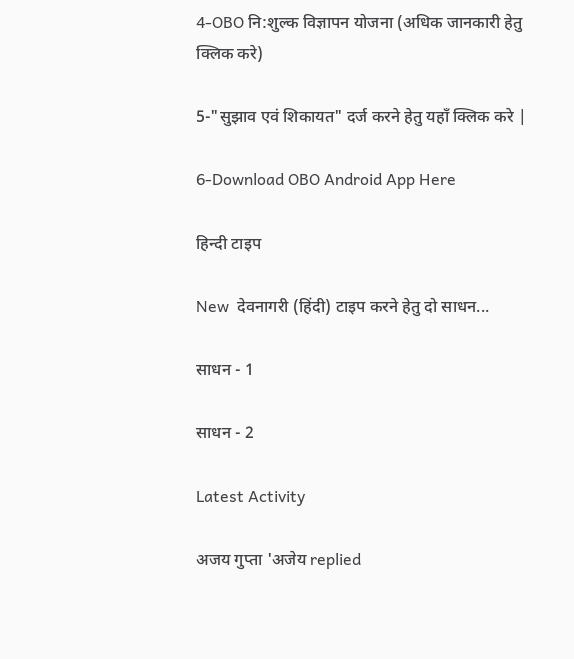4-OBO नि:शुल्क विज्ञापन योजना (अधिक जानकारी हेतु क्लिक करे)

5-"सुझाव एवं शिकायत" दर्ज करने हेतु यहाँ क्लिक करे |

6-Download OBO Android App Here

हिन्दी टाइप

New  देवनागरी (हिंदी) टाइप करने हेतु दो साधन...

साधन - 1

साधन - 2

Latest Activity

अजय गुप्ता 'अजेय replied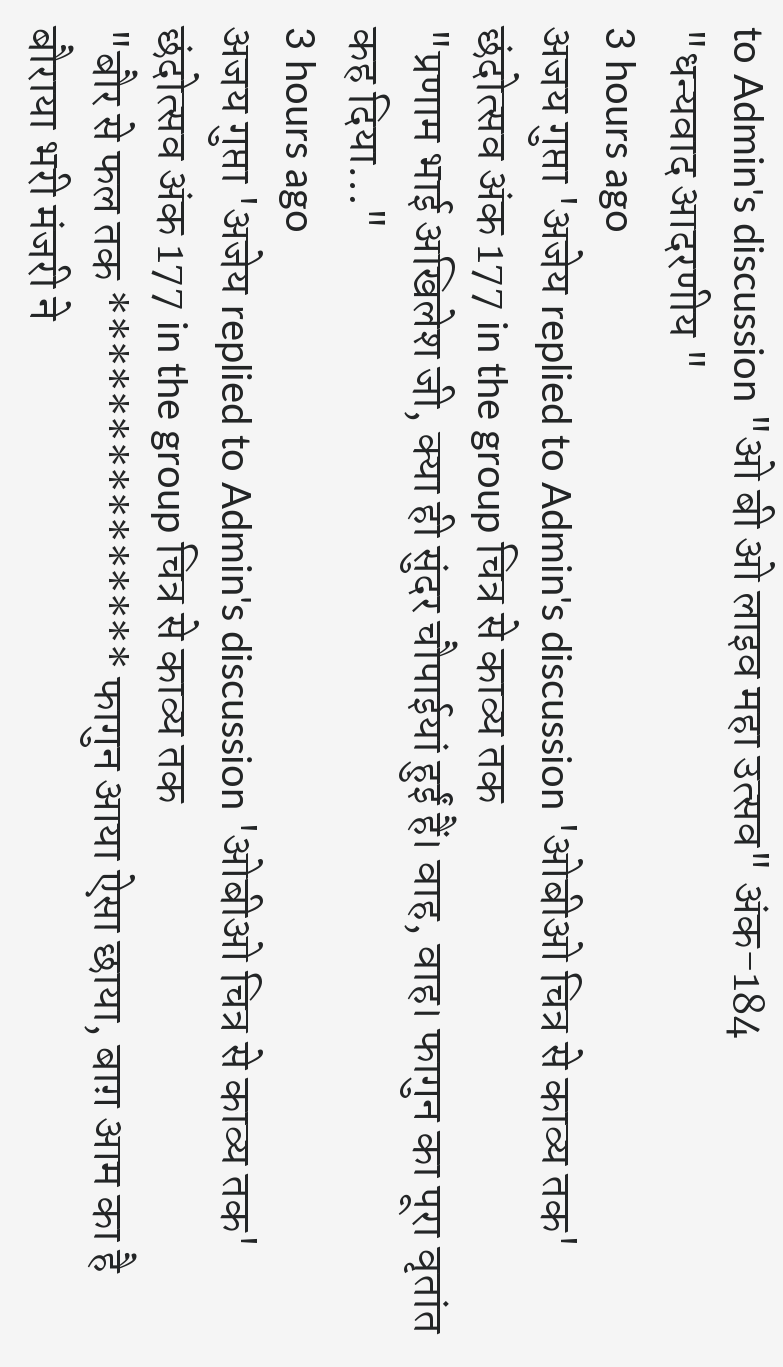to Admin's discussion "ओ बी ओ लाइव महा उत्सव" अंक-184
"धन्यवाद आदरणीय "
3 hours ago
अजय गुप्ता 'अजेय replied to Admin's discussion 'ओबीओ चित्र से काव्य तक' छंदोत्सव अंक 177 in the group चित्र से काव्य तक
"प्रणाम भाई अखिलेश जी, क्या ही सुंदर चौपाईयां हुईं हैं। वाह, वाह। फागुन का पूरा वृतांत कह दिया…"
3 hours ago
अजय गुप्ता 'अजेय replied to Admin's discussion 'ओबीओ चित्र से काव्य तक' छंदोत्सव अंक 177 in the group चित्र से काव्य तक
"बौर से फल तक *************** फागुन आया ऐसा छाया, बाग़ आम का है बौराया भरी मंजरी ने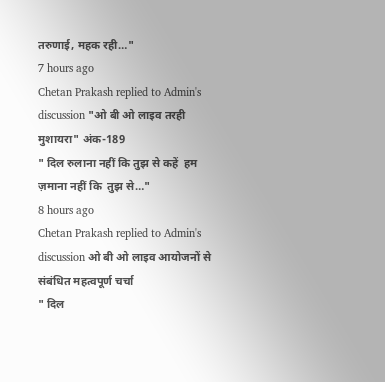तरुणाई, महक रही…"
7 hours ago
Chetan Prakash replied to Admin's discussion "ओ बी ओ लाइव तरही मुशायरा" अंक-189
" दिल रुलाना नहीं कि तुझ से कहें  हम ज़माना नहीं कि  तुझ से…"
8 hours ago
Chetan Prakash replied to Admin's discussion ओ बी ओ लाइव आयोजनों से संबंधित महत्वपूर्ण चर्चा
" दिल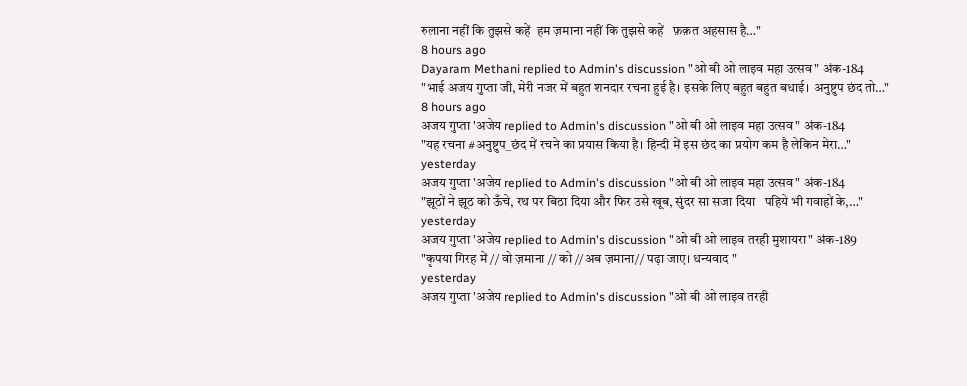रुलाना नहीं कि तुझसे कहें  हम ज़माना नहीं कि तुझसे कहें   फ़क़त अहसास है…"
8 hours ago
Dayaram Methani replied to Admin's discussion "ओ बी ओ लाइव महा उत्सव" अंक-184
"भाई अजय गुप्ता जी, मेरी नजर में बहुत शनदार रचना हुई है। इसके लिए बहुत बहुत बधाई। अनुष्टुप छंद तो…"
8 hours ago
अजय गुप्ता 'अजेय replied to Admin's discussion "ओ बी ओ लाइव महा उत्सव" अंक-184
"यह रचना #अनुष्टुप_छंद में रचने का प्रयास किया है। हिन्दी में इस छंद का प्रयोग कम है लेकिन मेरा…"
yesterday
अजय गुप्ता 'अजेय replied to Admin's discussion "ओ बी ओ लाइव महा उत्सव" अंक-184
"झूठों ने झूठ को ऊँचे, रथ पर बिठा दिया और फिर उसे खूब, सुंदर सा सजा दिया   पहिये भी गवाहों के,…"
yesterday
अजय गुप्ता 'अजेय replied to Admin's discussion "ओ बी ओ लाइव तरही मुशायरा" अंक-189
"कृपया गिरह में // वो ज़माना // को //अब ज़माना// पढ़ा जाए। धन्यवाद "
yesterday
अजय गुप्ता 'अजेय replied to Admin's discussion "ओ बी ओ लाइव तरही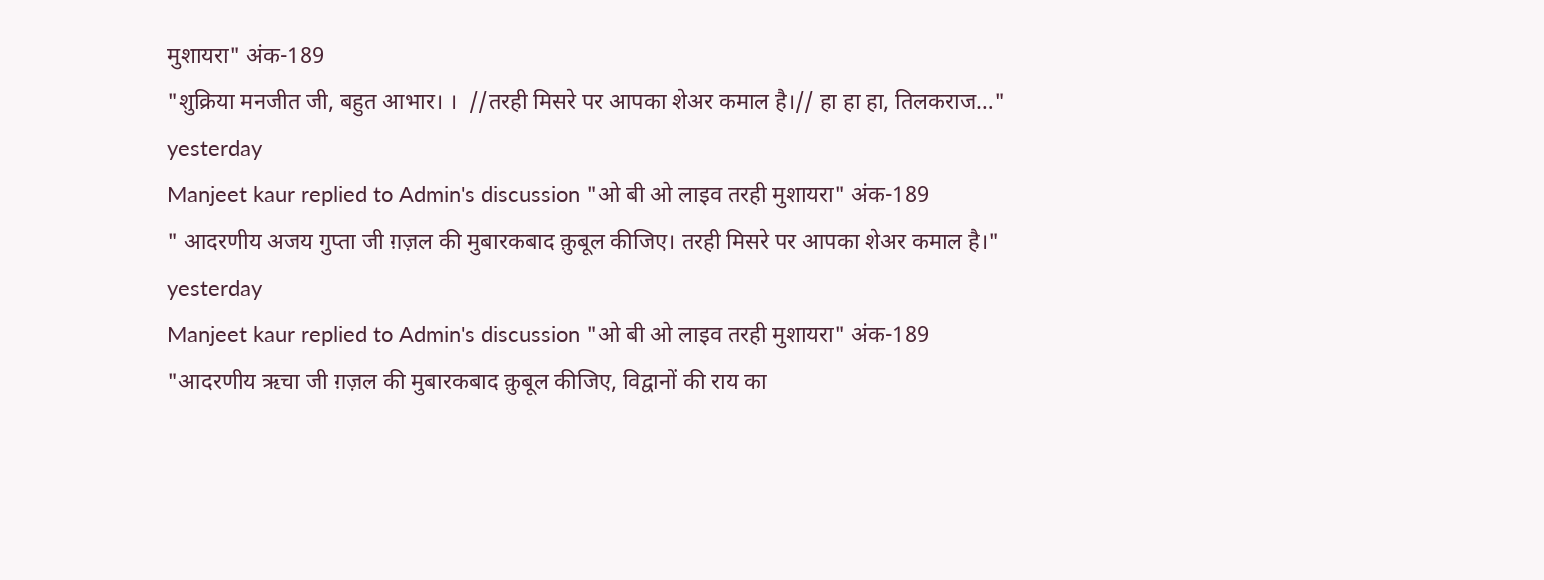मुशायरा" अंक-189
"शुक्रिया मनजीत जी, बहुत आभार। ।  //तरही मिसरे पर आपका शेअर कमाल है।// हा हा हा, तिलकराज…"
yesterday
Manjeet kaur replied to Admin's discussion "ओ बी ओ लाइव तरही मुशायरा" अंक-189
" आदरणीय अजय गुप्ता जी ग़ज़ल की मुबारकबाद क़ुबूल कीजिए। तरही मिसरे पर आपका शेअर कमाल है।"
yesterday
Manjeet kaur replied to Admin's discussion "ओ बी ओ लाइव तरही मुशायरा" अंक-189
"आदरणीय ऋचा जी ग़ज़ल की मुबारकबाद क़ुबूल कीजिए, विद्वानों की राय का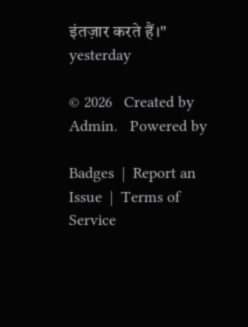इंतज़ार करते हैं।"
yesterday

© 2026   Created by Admin.   Powered by

Badges  |  Report an Issue  |  Terms of Service